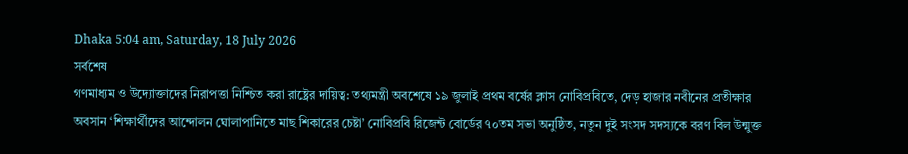Dhaka 5:04 am, Saturday, 18 July 2026
সর্বশেষ
গণমাধ্যম ও উদ্যোক্তাদের নিরাপত্তা নিশ্চিত করা রাষ্ট্রের দায়িত্ব: তথ্যমন্ত্রী অবশেষে ১৯ জুলাই প্রথম বর্ষের ক্লাস নোবিপ্রবিতে, দেড় হাজার নবীনের প্রতীক্ষার অবসান ‘শিক্ষার্থীদের আন্দোলন ঘোলাপানিতে মাছ শিকারের চেষ্টা’ নোবিপ্রবি রিজেন্ট বোর্ডের ৭০তম সভা অনুষ্ঠিত, নতুন দুই সংসদ সদস্যকে বরণ বিল উন্মুক্ত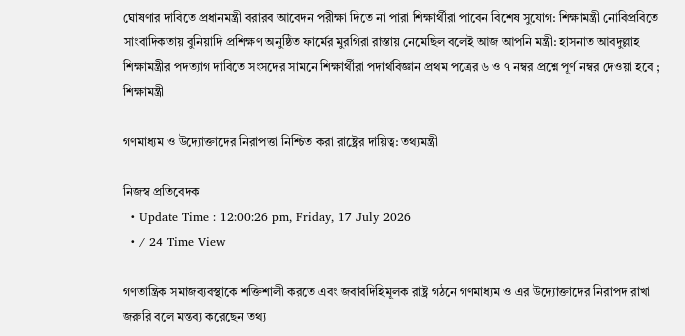ঘোষণার দাবিতে প্রধানমন্ত্রী বরারব আবেদন পরীক্ষা দিতে না পারা শিক্ষার্থীরা পাবেন বিশেষ সুযোগ: শিক্ষামন্ত্রী নোবিপ্রবিতে সাংবাদিকতায় বুনিয়াদি প্রশিক্ষণ অনুষ্ঠিত ফার্মের মুরগিরা রাস্তায় নেমেছিল বলেই আজ আপনি মন্ত্রী: হাসনাত আবদুল্লাহ শিক্ষামন্ত্রীর পদত্যাগ দাবিতে সংসদের সামনে শিক্ষার্থীরা পদার্থবিজ্ঞান প্রথম পত্রের ৬ ও ৭ নম্বর প্রশ্নে পূর্ণ নম্বর দেওয়া হবে ; শিক্ষামন্ত্রী

গণমাধ্যম ও উদ্যোক্তাদের নিরাপত্তা নিশ্চিত করা রাষ্ট্রের দায়িত্ব: তথ্যমন্ত্রী

নিজস্ব প্রতিবেদক
  • Update Time : 12:00:26 pm, Friday, 17 July 2026
  • / 24 Time View

গণতান্ত্রিক সমাজব্যবস্থাকে শক্তিশালী করতে এবং জবাবদিহিমূলক রাষ্ট্র গঠনে গণমাধ্যম ও এর উদ্যোক্তাদের নিরাপদ রাখা জরুরি বলে মন্তব্য করেছেন তথ্য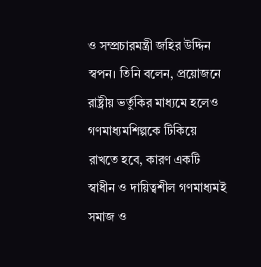ও সম্প্রচারমন্ত্রী জহির উদ্দিন স্বপন। তিনি বলেন, প্রয়োজনে রাষ্ট্রীয় ভর্তুকির মাধ্যমে হলেও গণমাধ্যমশিল্পকে টিকিয়ে রাখতে হবে, কারণ একটি স্বাধীন ও দায়িত্বশীল গণমাধ্যমই সমাজ ও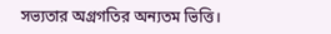সভ্যতার অগ্রগতির অন্যতম ভিত্তি।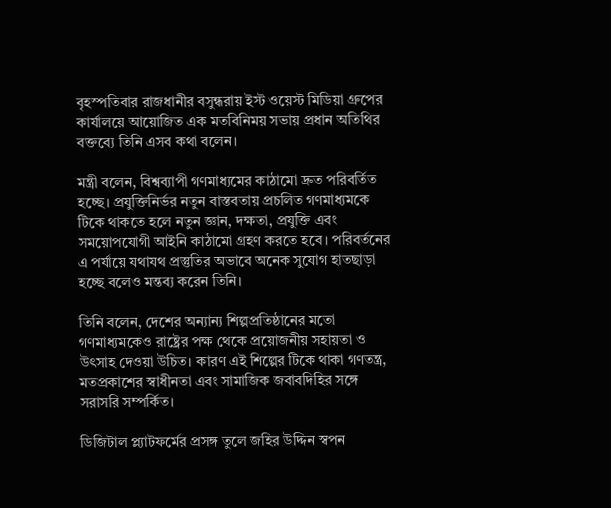বৃহস্পতিবার রাজধানীর বসুন্ধরায় ইস্ট ওয়েস্ট মিডিয়া গ্রুপের কার্যালয়ে আয়োজিত এক মতবিনিময় সভায় প্রধান অতিথির বক্তব্যে তিনি এসব কথা বলেন।

মন্ত্রী বলেন, বিশ্বব্যাপী গণমাধ্যমের কাঠামো দ্রুত পরিবর্তিত হচ্ছে। প্রযুক্তিনির্ভর নতুন বাস্তবতায় প্রচলিত গণমাধ্যমকে টিকে থাকতে হলে নতুন জ্ঞান, দক্ষতা, প্রযুক্তি এবং সময়োপযোগী আইনি কাঠামো গ্রহণ করতে হবে। পরিবর্তনের এ পর্যায়ে যথাযথ প্রস্তুতির অভাবে অনেক সুযোগ হাতছাড়া হচ্ছে বলেও মন্তব্য করেন তিনি।

তিনি বলেন, দেশের অন্যান্য শিল্পপ্রতিষ্ঠানের মতো গণমাধ্যমকেও রাষ্ট্রের পক্ষ থেকে প্রয়োজনীয় সহায়তা ও উৎসাহ দেওয়া উচিত। কারণ এই শিল্পের টিকে থাকা গণতন্ত্র, মতপ্রকাশের স্বাধীনতা এবং সামাজিক জবাবদিহির সঙ্গে সরাসরি সম্পর্কিত।

ডিজিটাল প্ল্যাটফর্মের প্রসঙ্গ তুলে জহির উদ্দিন স্বপন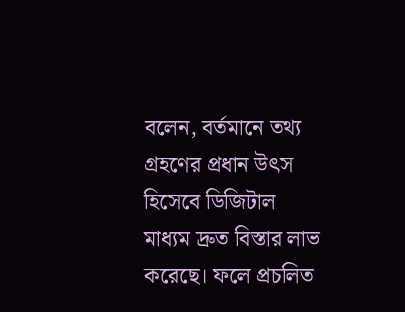বলেন, বর্তমানে তথ্য গ্রহণের প্রধান উৎস হিসেবে ডিজিটাল মাধ্যম দ্রুত বিস্তার লাভ করেছে। ফলে প্রচলিত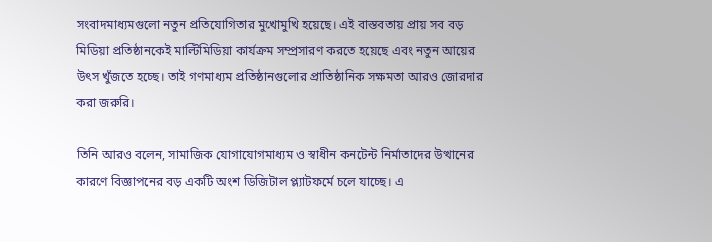সংবাদমাধ্যমগুলো নতুন প্রতিযোগিতার মুখোমুখি হয়েছে। এই বাস্তবতায় প্রায় সব বড় মিডিয়া প্রতিষ্ঠানকেই মাল্টিমিডিয়া কার্যক্রম সম্প্রসারণ করতে হয়েছে এবং নতুন আয়ের উৎস খুঁজতে হচ্ছে। তাই গণমাধ্যম প্রতিষ্ঠানগুলোর প্রাতিষ্ঠানিক সক্ষমতা আরও জোরদার করা জরুরি।

তিনি আরও বলেন, সামাজিক যোগাযোগমাধ্যম ও স্বাধীন কনটেন্ট নির্মাতাদের উত্থানের কারণে বিজ্ঞাপনের বড় একটি অংশ ডিজিটাল প্ল্যাটফর্মে চলে যাচ্ছে। এ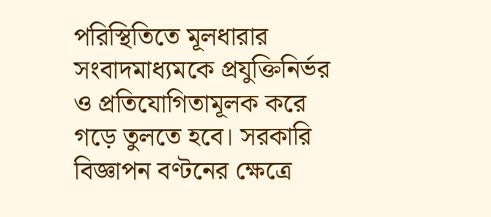পরিস্থিতিতে মূলধারার সংবাদমাধ্যমকে প্রযুক্তিনির্ভর ও প্রতিযোগিতামূলক করে গড়ে তুলতে হবে। সরকারি বিজ্ঞাপন বণ্টনের ক্ষেত্রে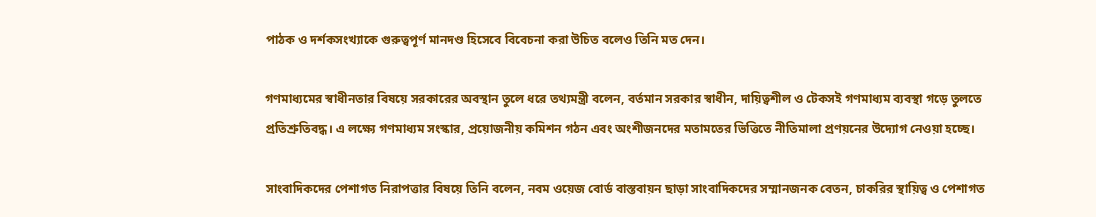পাঠক ও দর্শকসংখ্যাকে গুরুত্বপূর্ণ মানদণ্ড হিসেবে বিবেচনা করা উচিত বলেও তিনি মত দেন।

গণমাধ্যমের স্বাধীনতার বিষয়ে সরকারের অবস্থান তুলে ধরে তথ্যমন্ত্রী বলেন, বর্তমান সরকার স্বাধীন, দায়িত্বশীল ও টেকসই গণমাধ্যম ব্যবস্থা গড়ে তুলতে প্রতিশ্রুতিবদ্ধ। এ লক্ষ্যে গণমাধ্যম সংস্কার, প্রয়োজনীয় কমিশন গঠন এবং অংশীজনদের মতামতের ভিত্তিতে নীতিমালা প্রণয়নের উদ্যোগ নেওয়া হচ্ছে।

সাংবাদিকদের পেশাগত নিরাপত্তার বিষয়ে তিনি বলেন, নবম ওয়েজ বোর্ড বাস্তবায়ন ছাড়া সাংবাদিকদের সম্মানজনক বেতন, চাকরির স্থায়িত্ব ও পেশাগত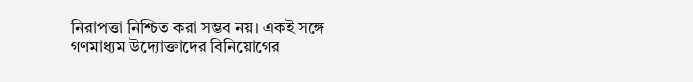নিরাপত্তা নিশ্চিত করা সম্ভব নয়। একই সঙ্গে গণমাধ্যম উদ্যোক্তাদের বিনিয়োগের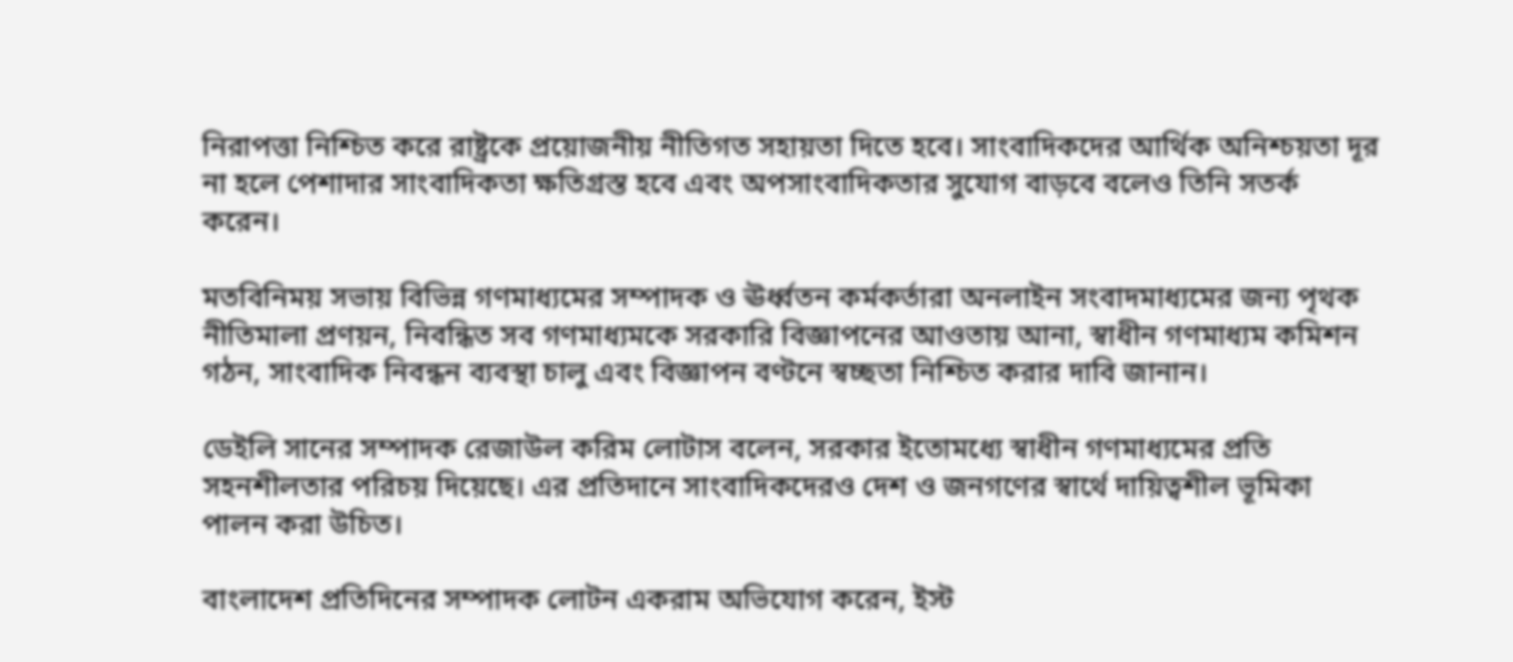নিরাপত্তা নিশ্চিত করে রাষ্ট্রকে প্রয়োজনীয় নীতিগত সহায়তা দিতে হবে। সাংবাদিকদের আর্থিক অনিশ্চয়তা দূর না হলে পেশাদার সাংবাদিকতা ক্ষতিগ্রস্ত হবে এবং অপসাংবাদিকতার সুযোগ বাড়বে বলেও তিনি সতর্ক করেন।

মতবিনিময় সভায় বিভিন্ন গণমাধ্যমের সম্পাদক ও ঊর্ধ্বতন কর্মকর্তারা অনলাইন সংবাদমাধ্যমের জন্য পৃথক নীতিমালা প্রণয়ন, নিবন্ধিত সব গণমাধ্যমকে সরকারি বিজ্ঞাপনের আওতায় আনা, স্বাধীন গণমাধ্যম কমিশন গঠন, সাংবাদিক নিবন্ধন ব্যবস্থা চালু এবং বিজ্ঞাপন বণ্টনে স্বচ্ছতা নিশ্চিত করার দাবি জানান।

ডেইলি সানের সম্পাদক রেজাউল করিম লোটাস বলেন, সরকার ইতোমধ্যে স্বাধীন গণমাধ্যমের প্রতি সহনশীলতার পরিচয় দিয়েছে। এর প্রতিদানে সাংবাদিকদেরও দেশ ও জনগণের স্বার্থে দায়িত্বশীল ভূমিকা পালন করা উচিত।

বাংলাদেশ প্রতিদিনের সম্পাদক লোটন একরাম অভিযোগ করেন, ইস্ট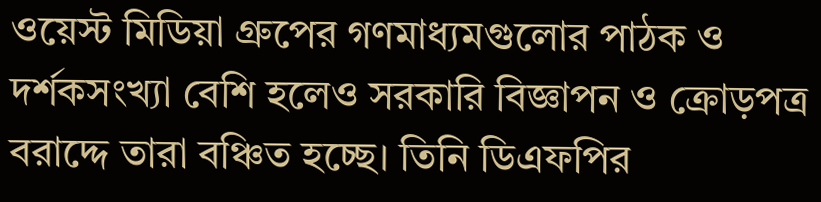ওয়েস্ট মিডিয়া গ্রুপের গণমাধ্যমগুলোর পাঠক ও দর্শকসংখ্যা বেশি হলেও সরকারি বিজ্ঞাপন ও ক্রোড়পত্র বরাদ্দে তারা বঞ্চিত হচ্ছে। তিনি ডিএফপির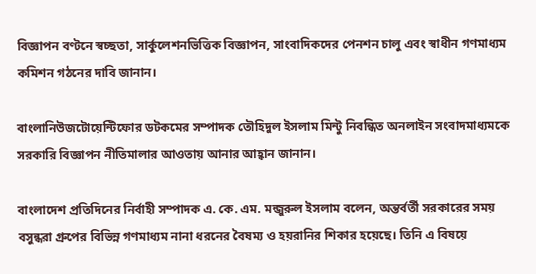বিজ্ঞাপন বণ্টনে স্বচ্ছতা, সার্কুলেশনভিত্তিক বিজ্ঞাপন, সাংবাদিকদের পেনশন চালু এবং স্বাধীন গণমাধ্যম কমিশন গঠনের দাবি জানান।

বাংলানিউজটোয়েন্টিফোর ডটকমের সম্পাদক তৌহিদুল ইসলাম মিন্টু নিবন্ধিত অনলাইন সংবাদমাধ্যমকে সরকারি বিজ্ঞাপন নীতিমালার আওতায় আনার আহ্বান জানান।

বাংলাদেশ প্রতিদিনের নির্বাহী সম্পাদক এ. কে. এম. মন্জুরুল ইসলাম বলেন, অন্তর্বর্তী সরকারের সময় বসুন্ধরা গ্রুপের বিভিন্ন গণমাধ্যম নানা ধরনের বৈষম্য ও হয়রানির শিকার হয়েছে। তিনি এ বিষয়ে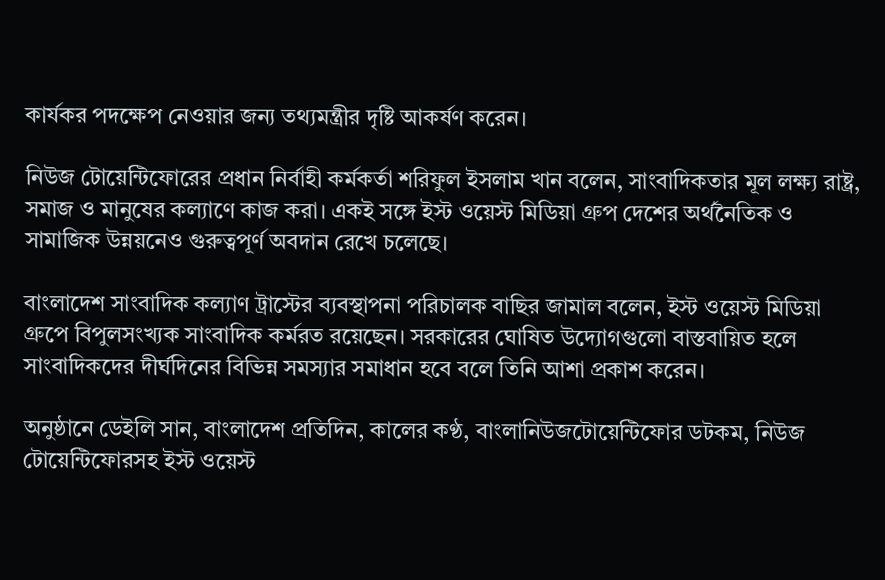কার্যকর পদক্ষেপ নেওয়ার জন্য তথ্যমন্ত্রীর দৃষ্টি আকর্ষণ করেন।

নিউজ টোয়েন্টিফোরের প্রধান নির্বাহী কর্মকর্তা শরিফুল ইসলাম খান বলেন, সাংবাদিকতার মূল লক্ষ্য রাষ্ট্র, সমাজ ও মানুষের কল্যাণে কাজ করা। একই সঙ্গে ইস্ট ওয়েস্ট মিডিয়া গ্রুপ দেশের অর্থনৈতিক ও সামাজিক উন্নয়নেও গুরুত্বপূর্ণ অবদান রেখে চলেছে।

বাংলাদেশ সাংবাদিক কল্যাণ ট্রাস্টের ব্যবস্থাপনা পরিচালক বাছির জামাল বলেন, ইস্ট ওয়েস্ট মিডিয়া গ্রুপে বিপুলসংখ্যক সাংবাদিক কর্মরত রয়েছেন। সরকারের ঘোষিত উদ্যোগগুলো বাস্তবায়িত হলে সাংবাদিকদের দীর্ঘদিনের বিভিন্ন সমস্যার সমাধান হবে বলে তিনি আশা প্রকাশ করেন।

অনুষ্ঠানে ডেইলি সান, বাংলাদেশ প্রতিদিন, কালের কণ্ঠ, বাংলানিউজটোয়েন্টিফোর ডটকম, নিউজ টোয়েন্টিফোরসহ ইস্ট ওয়েস্ট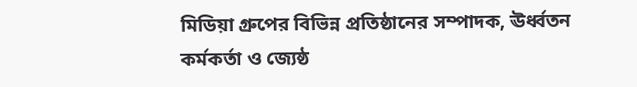মিডিয়া গ্রুপের বিভিন্ন প্রতিষ্ঠানের সম্পাদক, ঊর্ধ্বতন কর্মকর্তা ও জ্যেষ্ঠ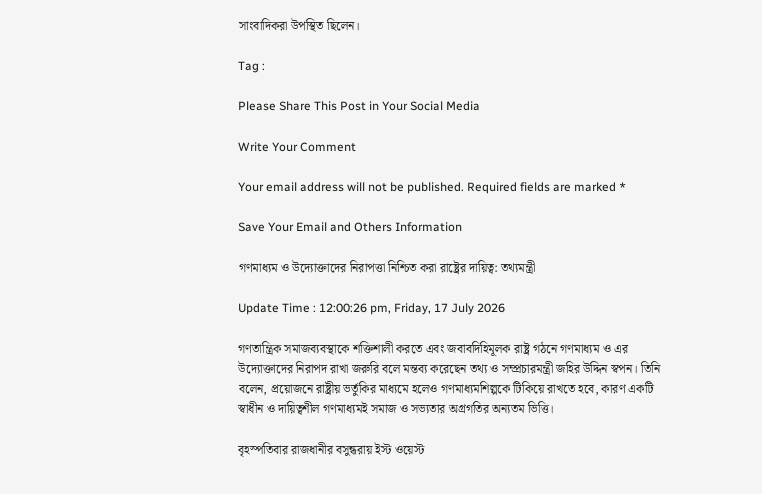সাংবাদিকরা উপস্থিত ছিলেন।

Tag :

Please Share This Post in Your Social Media

Write Your Comment

Your email address will not be published. Required fields are marked *

Save Your Email and Others Information

গণমাধ্যম ও উদ্যোক্তাদের নিরাপত্তা নিশ্চিত করা রাষ্ট্রের দায়িত্ব: তথ্যমন্ত্রী

Update Time : 12:00:26 pm, Friday, 17 July 2026

গণতান্ত্রিক সমাজব্যবস্থাকে শক্তিশালী করতে এবং জবাবদিহিমূলক রাষ্ট্র গঠনে গণমাধ্যম ও এর উদ্যোক্তাদের নিরাপদ রাখা জরুরি বলে মন্তব্য করেছেন তথ্য ও সম্প্রচারমন্ত্রী জহির উদ্দিন স্বপন। তিনি বলেন, প্রয়োজনে রাষ্ট্রীয় ভর্তুকির মাধ্যমে হলেও গণমাধ্যমশিল্পকে টিকিয়ে রাখতে হবে, কারণ একটি স্বাধীন ও দায়িত্বশীল গণমাধ্যমই সমাজ ও সভ্যতার অগ্রগতির অন্যতম ভিত্তি।

বৃহস্পতিবার রাজধানীর বসুন্ধরায় ইস্ট ওয়েস্ট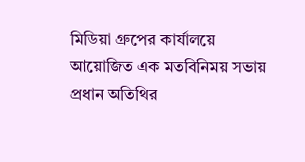মিডিয়া গ্রুপের কার্যালয়ে আয়োজিত এক মতবিনিময় সভায় প্রধান অতিথির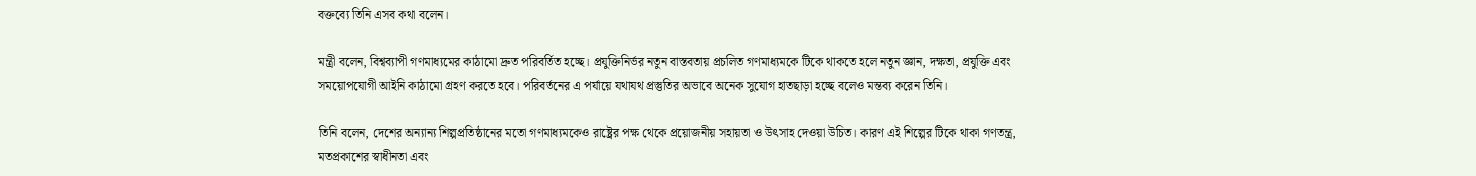বক্তব্যে তিনি এসব কথা বলেন।

মন্ত্রী বলেন, বিশ্বব্যাপী গণমাধ্যমের কাঠামো দ্রুত পরিবর্তিত হচ্ছে। প্রযুক্তিনির্ভর নতুন বাস্তবতায় প্রচলিত গণমাধ্যমকে টিকে থাকতে হলে নতুন জ্ঞান, দক্ষতা, প্রযুক্তি এবং সময়োপযোগী আইনি কাঠামো গ্রহণ করতে হবে। পরিবর্তনের এ পর্যায়ে যথাযথ প্রস্তুতির অভাবে অনেক সুযোগ হাতছাড়া হচ্ছে বলেও মন্তব্য করেন তিনি।

তিনি বলেন, দেশের অন্যান্য শিল্পপ্রতিষ্ঠানের মতো গণমাধ্যমকেও রাষ্ট্রের পক্ষ থেকে প্রয়োজনীয় সহায়তা ও উৎসাহ দেওয়া উচিত। কারণ এই শিল্পের টিকে থাকা গণতন্ত্র, মতপ্রকাশের স্বাধীনতা এবং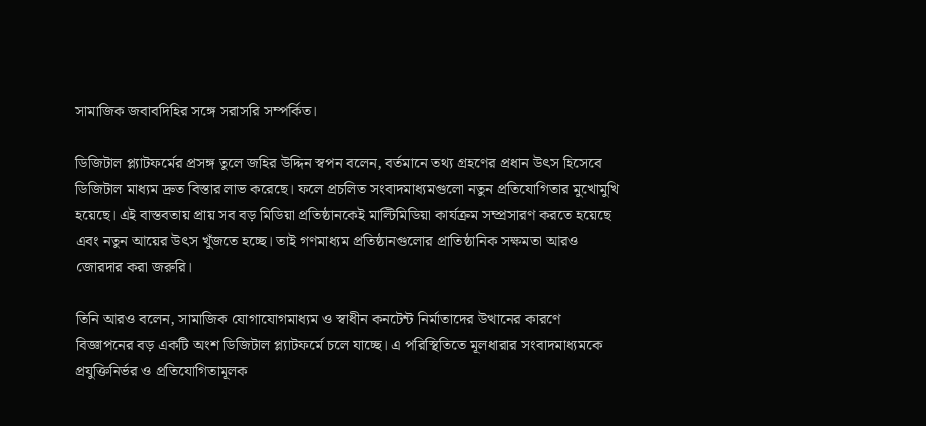সামাজিক জবাবদিহির সঙ্গে সরাসরি সম্পর্কিত।

ডিজিটাল প্ল্যাটফর্মের প্রসঙ্গ তুলে জহির উদ্দিন স্বপন বলেন, বর্তমানে তথ্য গ্রহণের প্রধান উৎস হিসেবে ডিজিটাল মাধ্যম দ্রুত বিস্তার লাভ করেছে। ফলে প্রচলিত সংবাদমাধ্যমগুলো নতুন প্রতিযোগিতার মুখোমুখি হয়েছে। এই বাস্তবতায় প্রায় সব বড় মিডিয়া প্রতিষ্ঠানকেই মাল্টিমিডিয়া কার্যক্রম সম্প্রসারণ করতে হয়েছে এবং নতুন আয়ের উৎস খুঁজতে হচ্ছে। তাই গণমাধ্যম প্রতিষ্ঠানগুলোর প্রাতিষ্ঠানিক সক্ষমতা আরও জোরদার করা জরুরি।

তিনি আরও বলেন, সামাজিক যোগাযোগমাধ্যম ও স্বাধীন কনটেন্ট নির্মাতাদের উত্থানের কারণে বিজ্ঞাপনের বড় একটি অংশ ডিজিটাল প্ল্যাটফর্মে চলে যাচ্ছে। এ পরিস্থিতিতে মূলধারার সংবাদমাধ্যমকে প্রযুক্তিনির্ভর ও প্রতিযোগিতামূলক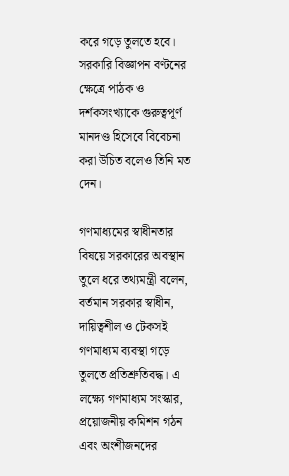করে গড়ে তুলতে হবে। সরকারি বিজ্ঞাপন বণ্টনের ক্ষেত্রে পাঠক ও দর্শকসংখ্যাকে গুরুত্বপূর্ণ মানদণ্ড হিসেবে বিবেচনা করা উচিত বলেও তিনি মত দেন।

গণমাধ্যমের স্বাধীনতার বিষয়ে সরকারের অবস্থান তুলে ধরে তথ্যমন্ত্রী বলেন, বর্তমান সরকার স্বাধীন, দায়িত্বশীল ও টেকসই গণমাধ্যম ব্যবস্থা গড়ে তুলতে প্রতিশ্রুতিবদ্ধ। এ লক্ষ্যে গণমাধ্যম সংস্কার, প্রয়োজনীয় কমিশন গঠন এবং অংশীজনদের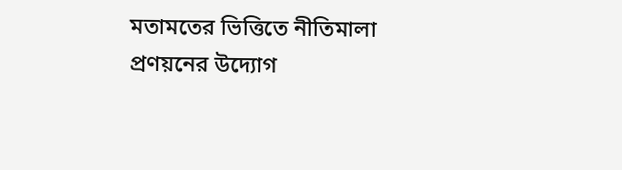মতামতের ভিত্তিতে নীতিমালা প্রণয়নের উদ্যোগ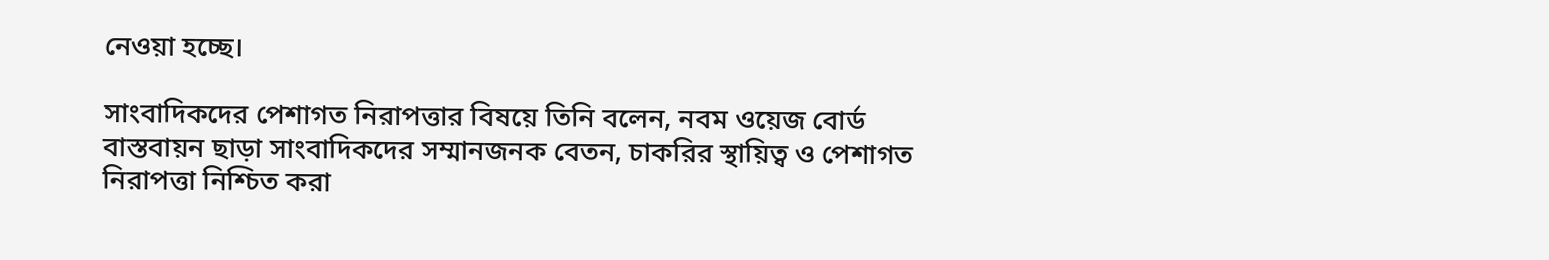নেওয়া হচ্ছে।

সাংবাদিকদের পেশাগত নিরাপত্তার বিষয়ে তিনি বলেন, নবম ওয়েজ বোর্ড বাস্তবায়ন ছাড়া সাংবাদিকদের সম্মানজনক বেতন, চাকরির স্থায়িত্ব ও পেশাগত নিরাপত্তা নিশ্চিত করা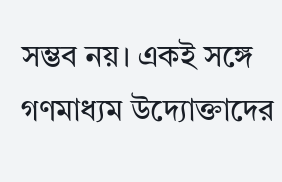সম্ভব নয়। একই সঙ্গে গণমাধ্যম উদ্যোক্তাদের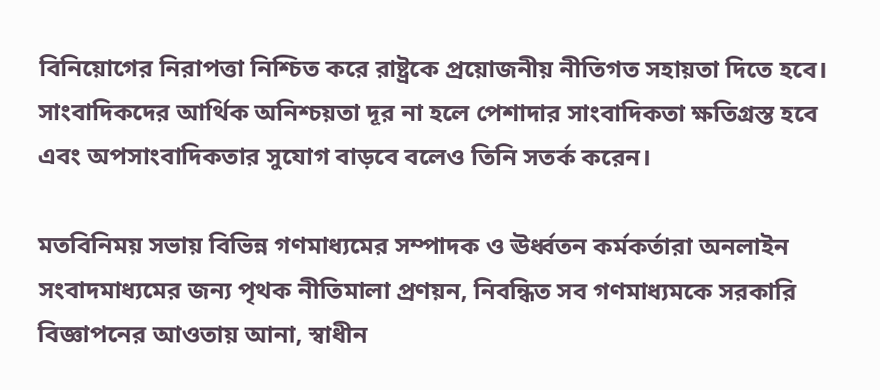বিনিয়োগের নিরাপত্তা নিশ্চিত করে রাষ্ট্রকে প্রয়োজনীয় নীতিগত সহায়তা দিতে হবে। সাংবাদিকদের আর্থিক অনিশ্চয়তা দূর না হলে পেশাদার সাংবাদিকতা ক্ষতিগ্রস্ত হবে এবং অপসাংবাদিকতার সুযোগ বাড়বে বলেও তিনি সতর্ক করেন।

মতবিনিময় সভায় বিভিন্ন গণমাধ্যমের সম্পাদক ও ঊর্ধ্বতন কর্মকর্তারা অনলাইন সংবাদমাধ্যমের জন্য পৃথক নীতিমালা প্রণয়ন, নিবন্ধিত সব গণমাধ্যমকে সরকারি বিজ্ঞাপনের আওতায় আনা, স্বাধীন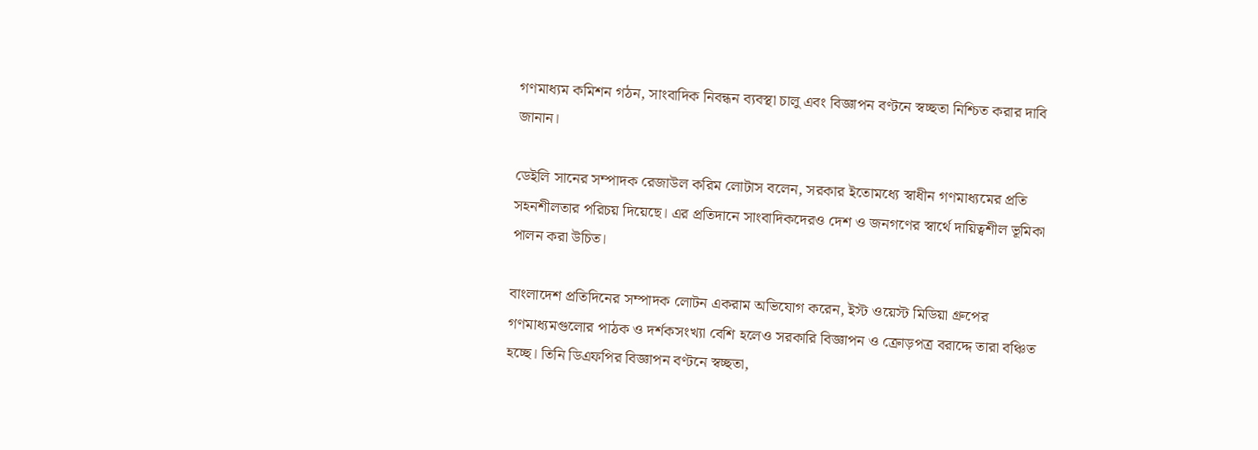গণমাধ্যম কমিশন গঠন, সাংবাদিক নিবন্ধন ব্যবস্থা চালু এবং বিজ্ঞাপন বণ্টনে স্বচ্ছতা নিশ্চিত করার দাবি জানান।

ডেইলি সানের সম্পাদক রেজাউল করিম লোটাস বলেন, সরকার ইতোমধ্যে স্বাধীন গণমাধ্যমের প্রতি সহনশীলতার পরিচয় দিয়েছে। এর প্রতিদানে সাংবাদিকদেরও দেশ ও জনগণের স্বার্থে দায়িত্বশীল ভূমিকা পালন করা উচিত।

বাংলাদেশ প্রতিদিনের সম্পাদক লোটন একরাম অভিযোগ করেন, ইস্ট ওয়েস্ট মিডিয়া গ্রুপের গণমাধ্যমগুলোর পাঠক ও দর্শকসংখ্যা বেশি হলেও সরকারি বিজ্ঞাপন ও ক্রোড়পত্র বরাদ্দে তারা বঞ্চিত হচ্ছে। তিনি ডিএফপির বিজ্ঞাপন বণ্টনে স্বচ্ছতা,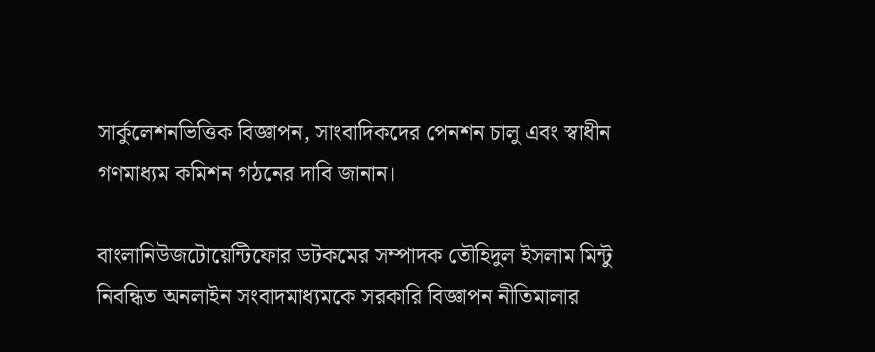সার্কুলেশনভিত্তিক বিজ্ঞাপন, সাংবাদিকদের পেনশন চালু এবং স্বাধীন গণমাধ্যম কমিশন গঠনের দাবি জানান।

বাংলানিউজটোয়েন্টিফোর ডটকমের সম্পাদক তৌহিদুল ইসলাম মিন্টু নিবন্ধিত অনলাইন সংবাদমাধ্যমকে সরকারি বিজ্ঞাপন নীতিমালার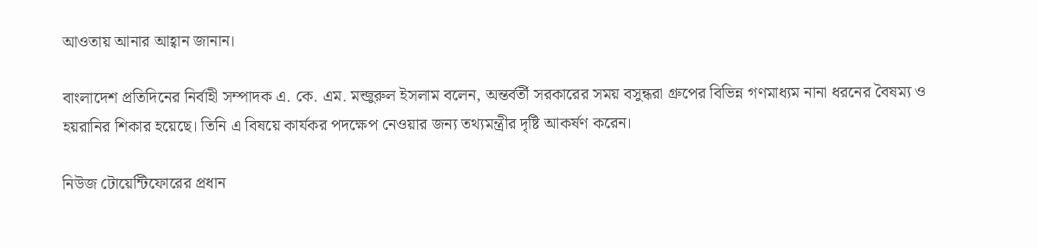আওতায় আনার আহ্বান জানান।

বাংলাদেশ প্রতিদিনের নির্বাহী সম্পাদক এ. কে. এম. মন্জুরুল ইসলাম বলেন, অন্তর্বর্তী সরকারের সময় বসুন্ধরা গ্রুপের বিভিন্ন গণমাধ্যম নানা ধরনের বৈষম্য ও হয়রানির শিকার হয়েছে। তিনি এ বিষয়ে কার্যকর পদক্ষেপ নেওয়ার জন্য তথ্যমন্ত্রীর দৃষ্টি আকর্ষণ করেন।

নিউজ টোয়েন্টিফোরের প্রধান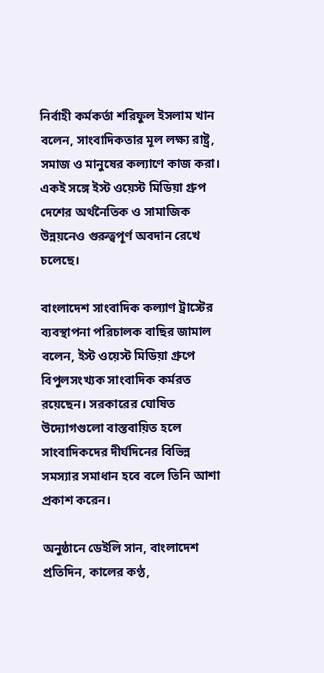নির্বাহী কর্মকর্তা শরিফুল ইসলাম খান বলেন, সাংবাদিকতার মূল লক্ষ্য রাষ্ট্র, সমাজ ও মানুষের কল্যাণে কাজ করা। একই সঙ্গে ইস্ট ওয়েস্ট মিডিয়া গ্রুপ দেশের অর্থনৈতিক ও সামাজিক উন্নয়নেও গুরুত্বপূর্ণ অবদান রেখে চলেছে।

বাংলাদেশ সাংবাদিক কল্যাণ ট্রাস্টের ব্যবস্থাপনা পরিচালক বাছির জামাল বলেন, ইস্ট ওয়েস্ট মিডিয়া গ্রুপে বিপুলসংখ্যক সাংবাদিক কর্মরত রয়েছেন। সরকারের ঘোষিত উদ্যোগগুলো বাস্তবায়িত হলে সাংবাদিকদের দীর্ঘদিনের বিভিন্ন সমস্যার সমাধান হবে বলে তিনি আশা প্রকাশ করেন।

অনুষ্ঠানে ডেইলি সান, বাংলাদেশ প্রতিদিন, কালের কণ্ঠ,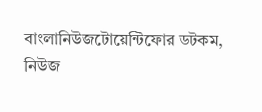বাংলানিউজটোয়েন্টিফোর ডটকম, নিউজ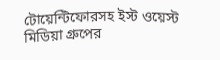টোয়েন্টিফোরসহ ইস্ট ওয়েস্ট মিডিয়া গ্রুপের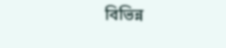বিভিন্ন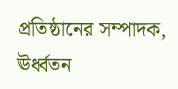প্রতিষ্ঠানের সম্পাদক, ঊর্ধ্বতন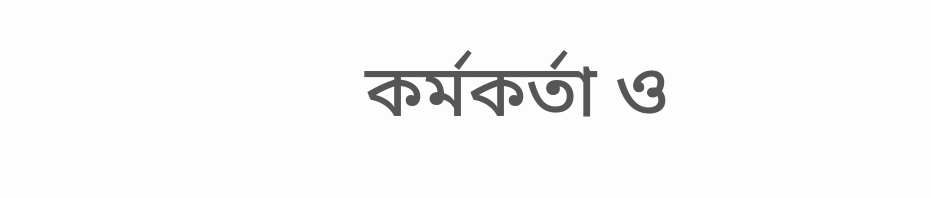কর্মকর্তা ও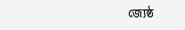জ্যেষ্ঠ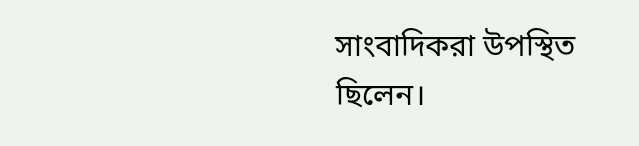সাংবাদিকরা উপস্থিত ছিলেন।